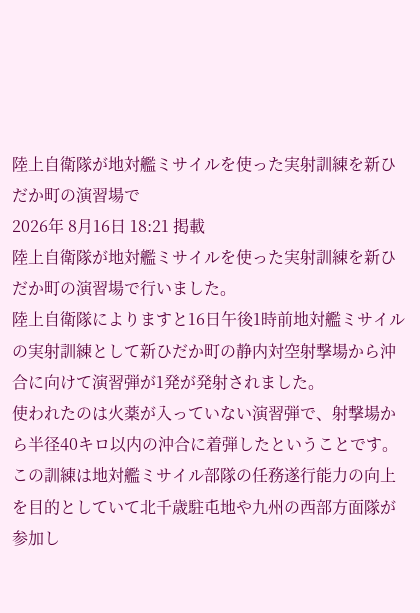陸上自衛隊が地対艦ミサイルを使った実射訓練を新ひだか町の演習場で
2026年 8月16日 18:21 掲載
陸上自衛隊が地対艦ミサイルを使った実射訓練を新ひだか町の演習場で行いました。
陸上自衛隊によりますと16日午後1時前地対艦ミサイルの実射訓練として新ひだか町の静内対空射撃場から沖合に向けて演習弾が1発が発射されました。
使われたのは火薬が入っていない演習弾で、射撃場から半径40キロ以内の沖合に着弾したということです。
この訓練は地対艦ミサイル部隊の任務遂行能力の向上を目的としていて北千歳駐屯地や九州の西部方面隊が参加し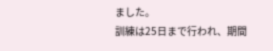ました。
訓練は25日まで行われ、期間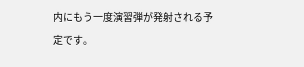内にもう一度演習弾が発射される予定です。